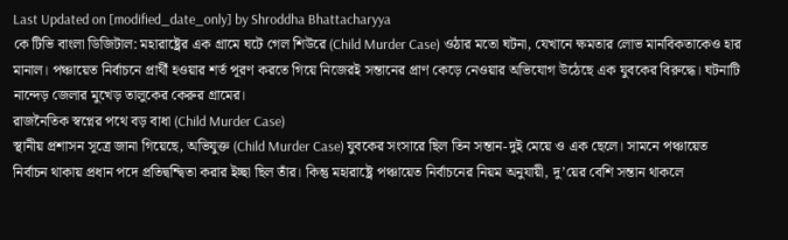Last Updated on [modified_date_only] by Shroddha Bhattacharyya
কে টিভি বাংলা ডিজিটাল: মহারাষ্ট্রের এক গ্রামে ঘটে গেল শিউরে (Child Murder Case) ওঠার মতো ঘটনা, যেখানে ক্ষমতার লোভ মানবিকতাকেও হার মানাল। পঞ্চায়েত নির্বাচনে প্রার্থী হওয়ার শর্ত পূরণ করতে গিয়ে নিজেরই সন্তানের প্রাণ কেড়ে নেওয়ার অভিযোগ উঠেছে এক যুবকের বিরুদ্ধে। ঘটনাটি নান্দেড় জেলার মুখেড় তালুকের কেরুর গ্রামের।
রাজনৈতিক স্বপ্নের পথে বড় বাধা (Child Murder Case)
স্থানীয় প্রশাসন সূত্রে জানা গিয়েছে, অভিযুক্ত (Child Murder Case) যুবকের সংসারে ছিল তিন সন্তান-দুই মেয়ে ও এক ছেলে। সামনে পঞ্চায়েত নির্বাচন থাকায় প্রধান পদে প্রতিদ্বন্দ্বিতা করার ইচ্ছা ছিল তাঁর। কিন্তু মহারাষ্ট্রে পঞ্চায়েত নির্বাচনের নিয়ম অনুযায়ী, দু’য়ের বেশি সন্তান থাকলে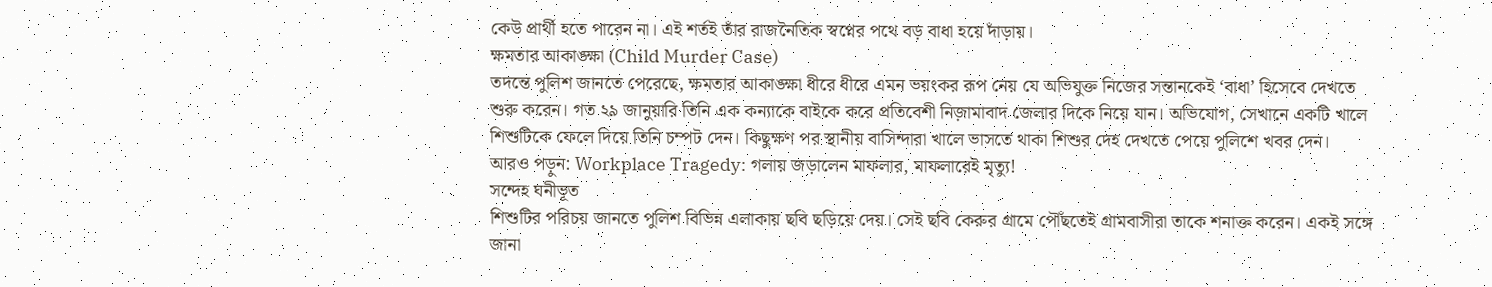কেউ প্রার্থী হতে পারেন না। এই শর্তই তাঁর রাজনৈতিক স্বপ্নের পথে বড় বাধা হয়ে দাঁড়ায়।
ক্ষমতার আকাঙ্ক্ষা (Child Murder Case)
তদন্তে পুলিশ জানতে পেরেছে, ক্ষমতার আকাঙ্ক্ষা ধীরে ধীরে এমন ভয়ংকর রূপ নেয় যে অভিযুক্ত নিজের সন্তানকেই ‘বাধা’ হিসেবে দেখতে শুরু করেন। গত ২৯ জানুয়ারি তিনি এক কন্যাকে বাইকে করে প্রতিবেশী নিজ়ামাবাদ জেলার দিকে নিয়ে যান। অভিযোগ, সেখানে একটি খালে শিশুটিকে ফেলে দিয়ে তিনি চম্পট দেন। কিছুক্ষণ পর স্থানীয় বাসিন্দারা খালে ভাসতে থাকা শিশুর দেহ দেখতে পেয়ে পুলিশে খবর দেন।
আরও পড়ুন: Workplace Tragedy: গলায় জড়ালেন মাফলার, মাফলারেই মৃত্যু!
সন্দেহ ঘনীভূত
শিশুটির পরিচয় জানতে পুলিশ বিভিন্ন এলাকায় ছবি ছড়িয়ে দেয়। সেই ছবি কেরুর গ্রামে পৌঁছতেই গ্রামবাসীরা তাকে শনাক্ত করেন। একই সঙ্গে জানা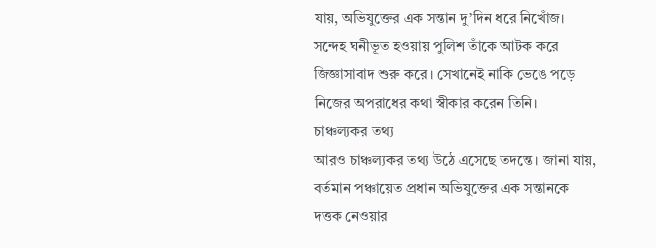যায়, অভিযুক্তের এক সন্তান দু’দিন ধরে নিখোঁজ। সন্দেহ ঘনীভূত হওয়ায় পুলিশ তাঁকে আটক করে জিজ্ঞাসাবাদ শুরু করে। সেখানেই নাকি ভেঙে পড়ে নিজের অপরাধের কথা স্বীকার করেন তিনি।
চাঞ্চল্যকর তথ্য
আরও চাঞ্চল্যকর তথ্য উঠে এসেছে তদন্তে। জানা যায়, বর্তমান পঞ্চায়েত প্রধান অভিযুক্তের এক সন্তানকে দত্তক নেওয়ার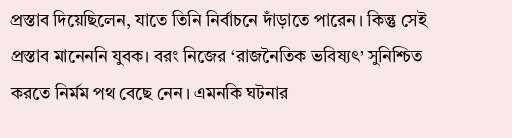প্রস্তাব দিয়েছিলেন, যাতে তিনি নির্বাচনে দাঁড়াতে পারেন। কিন্তু সেই প্রস্তাব মানেননি যুবক। বরং নিজের ‘রাজনৈতিক ভবিষ্যৎ’ সুনিশ্চিত করতে নির্মম পথ বেছে নেন। এমনকি ঘটনার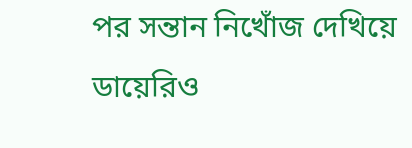পর সন্তান নিখোঁজ দেখিয়ে ডায়েরিও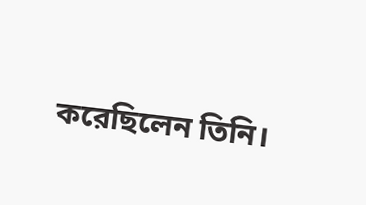করেছিলেন তিনি।